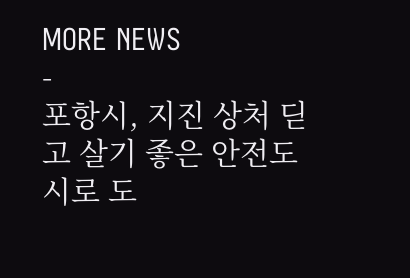MORE NEWS
-
포항시, 지진 상처 딛고 살기 좋은 안전도시로 도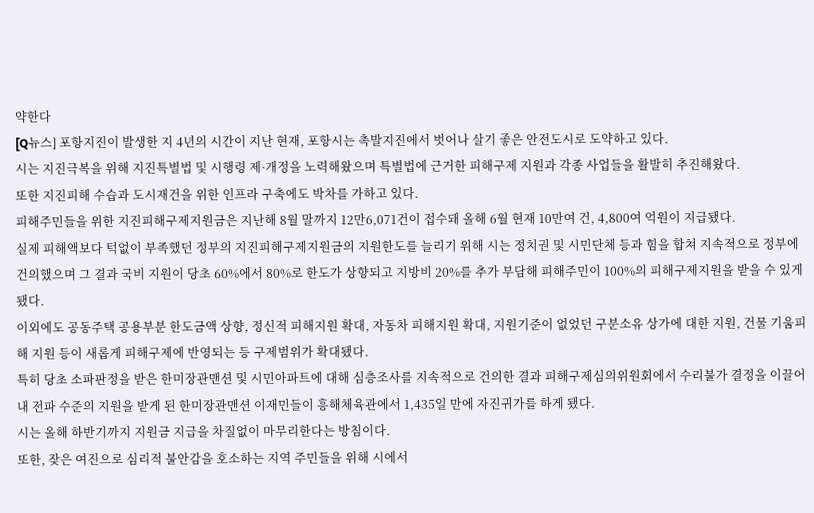약한다
[Q뉴스] 포항지진이 발생한 지 4년의 시간이 지난 현재, 포항시는 촉발지진에서 벗어나 살기 좋은 안전도시로 도약하고 있다.
시는 지진극복을 위해 지진특별법 및 시행령 제·개정을 노력해왔으며 특별법에 근거한 피해구제 지원과 각종 사업들을 활발히 추진해왔다.
또한 지진피해 수습과 도시재건을 위한 인프라 구축에도 박차를 가하고 있다.
피해주민들을 위한 지진피해구제지원금은 지난해 8월 말까지 12만6,071건이 접수돼 올해 6월 현재 10만여 건, 4,800여 억원이 지급됐다.
실제 피해액보다 턱없이 부족했던 정부의 지진피해구제지원금의 지원한도를 늘리기 위해 시는 정치권 및 시민단체 등과 힘을 합쳐 지속적으로 정부에 건의했으며 그 결과 국비 지원이 당초 60%에서 80%로 한도가 상향되고 지방비 20%를 추가 부담해 피해주민이 100%의 피해구제지원을 받을 수 있게 됐다.
이외에도 공동주택 공용부분 한도금액 상향, 정신적 피해지원 확대, 자동차 피해지원 확대, 지원기준이 없었던 구분소유 상가에 대한 지원, 건물 기움피해 지원 등이 새롭게 피해구제에 반영되는 등 구제범위가 확대됐다.
특히 당초 소파판정을 받은 한미장관맨션 및 시민아파트에 대해 심층조사를 지속적으로 건의한 결과 피해구제심의위원회에서 수리불가 결정을 이끌어내 전파 수준의 지원을 받게 된 한미장관맨션 이재민들이 흥해체육관에서 1,435일 만에 자진귀가를 하게 됐다.
시는 올해 하반기까지 지원금 지급을 차질없이 마무리한다는 방침이다.
또한, 잦은 여진으로 심리적 불안감을 호소하는 지역 주민들을 위해 시에서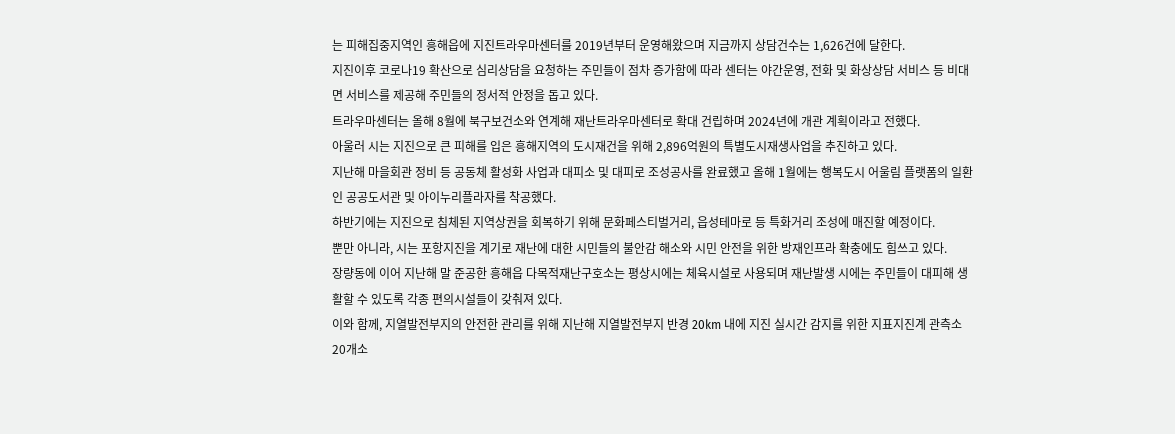는 피해집중지역인 흥해읍에 지진트라우마센터를 2019년부터 운영해왔으며 지금까지 상담건수는 1,626건에 달한다.
지진이후 코로나19 확산으로 심리상담을 요청하는 주민들이 점차 증가함에 따라 센터는 야간운영, 전화 및 화상상담 서비스 등 비대면 서비스를 제공해 주민들의 정서적 안정을 돕고 있다.
트라우마센터는 올해 8월에 북구보건소와 연계해 재난트라우마센터로 확대 건립하며 2024년에 개관 계획이라고 전했다.
아울러 시는 지진으로 큰 피해를 입은 흥해지역의 도시재건을 위해 2,896억원의 특별도시재생사업을 추진하고 있다.
지난해 마을회관 정비 등 공동체 활성화 사업과 대피소 및 대피로 조성공사를 완료했고 올해 1월에는 행복도시 어울림 플랫폼의 일환인 공공도서관 및 아이누리플라자를 착공했다.
하반기에는 지진으로 침체된 지역상권을 회복하기 위해 문화페스티벌거리, 읍성테마로 등 특화거리 조성에 매진할 예정이다.
뿐만 아니라, 시는 포항지진을 계기로 재난에 대한 시민들의 불안감 해소와 시민 안전을 위한 방재인프라 확충에도 힘쓰고 있다.
장량동에 이어 지난해 말 준공한 흥해읍 다목적재난구호소는 평상시에는 체육시설로 사용되며 재난발생 시에는 주민들이 대피해 생활할 수 있도록 각종 편의시설들이 갖춰져 있다.
이와 함께, 지열발전부지의 안전한 관리를 위해 지난해 지열발전부지 반경 20km 내에 지진 실시간 감지를 위한 지표지진계 관측소 20개소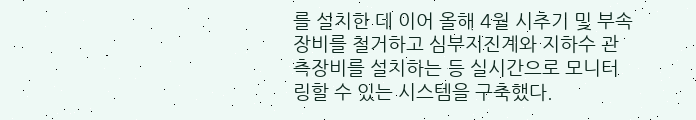를 설치한 데 이어 올해 4월 시추기 및 부속장비를 철거하고 심부지진계와 지하수 관측장비를 설치하는 등 실시간으로 모니터링할 수 있는 시스템을 구축했다.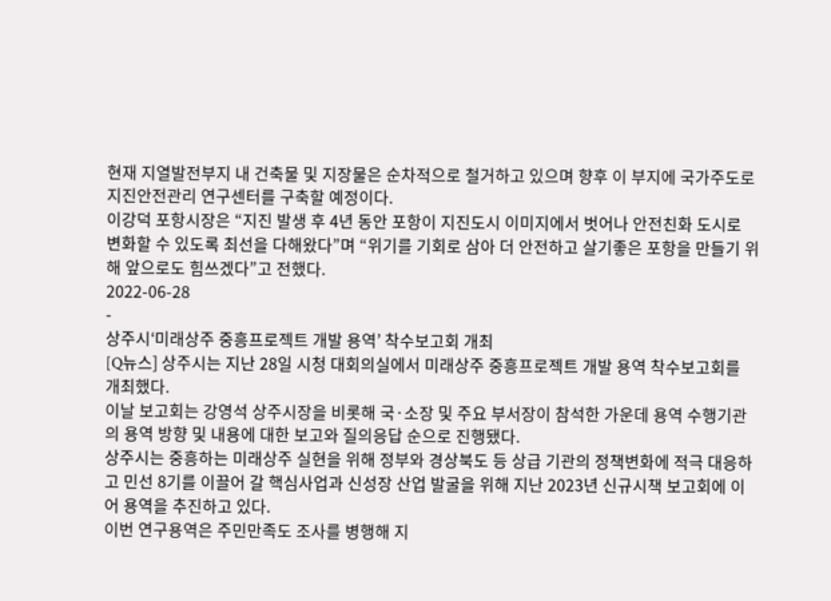현재 지열발전부지 내 건축물 및 지장물은 순차적으로 철거하고 있으며 향후 이 부지에 국가주도로 지진안전관리 연구센터를 구축할 예정이다.
이강덕 포항시장은 “지진 발생 후 4년 동안 포항이 지진도시 이미지에서 벗어나 안전친화 도시로 변화할 수 있도록 최선을 다해왔다”며 “위기를 기회로 삼아 더 안전하고 살기좋은 포항을 만들기 위해 앞으로도 힘쓰겠다”고 전했다.
2022-06-28
-
상주시‘미래상주 중흥프로젝트 개발 용역’ 착수보고회 개최
[Q뉴스] 상주시는 지난 28일 시청 대회의실에서 미래상주 중흥프로젝트 개발 용역 착수보고회를 개최했다.
이날 보고회는 강영석 상주시장을 비롯해 국·소장 및 주요 부서장이 참석한 가운데 용역 수행기관의 용역 방향 및 내용에 대한 보고와 질의응답 순으로 진행됐다.
상주시는 중흥하는 미래상주 실현을 위해 정부와 경상북도 등 상급 기관의 정책변화에 적극 대응하고 민선 8기를 이끌어 갈 핵심사업과 신성장 산업 발굴을 위해 지난 2023년 신규시책 보고회에 이어 용역을 추진하고 있다.
이번 연구용역은 주민만족도 조사를 병행해 지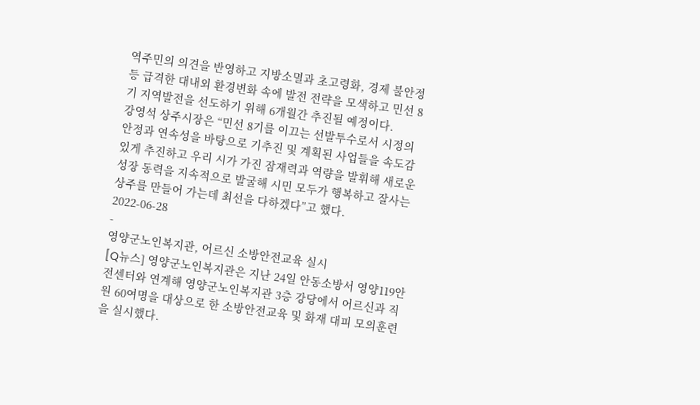역주민의 의견을 반영하고 지방소멸과 초고령화, 경제 불안정 등 급격한 대내외 환경변화 속에 발전 전략을 모색하고 민선 8기 지역발전을 선도하기 위해 6개월간 추진될 예정이다.
강영석 상주시장은 “민선 8기를 이끄는 선발투수로서 시정의 안정과 연속성을 바탕으로 기추진 및 계획된 사업들을 속도감 있게 추진하고 우리 시가 가진 잠재력과 역량을 발휘해 새로운 성장 동력을 지속적으로 발굴해 시민 모두가 행복하고 잘사는 상주를 만들어 가는데 최선을 다하겠다”고 했다.
2022-06-28
-
영양군노인복지관, 어르신 소방안전교육 실시
[Q뉴스] 영양군노인복지관은 지난 24일 안동소방서 영양119안전센터와 연계해 영양군노인복지관 3층 강당에서 어르신과 직원 60여명을 대상으로 한 소방안전교육 및 화재 대피 모의훈련을 실시했다.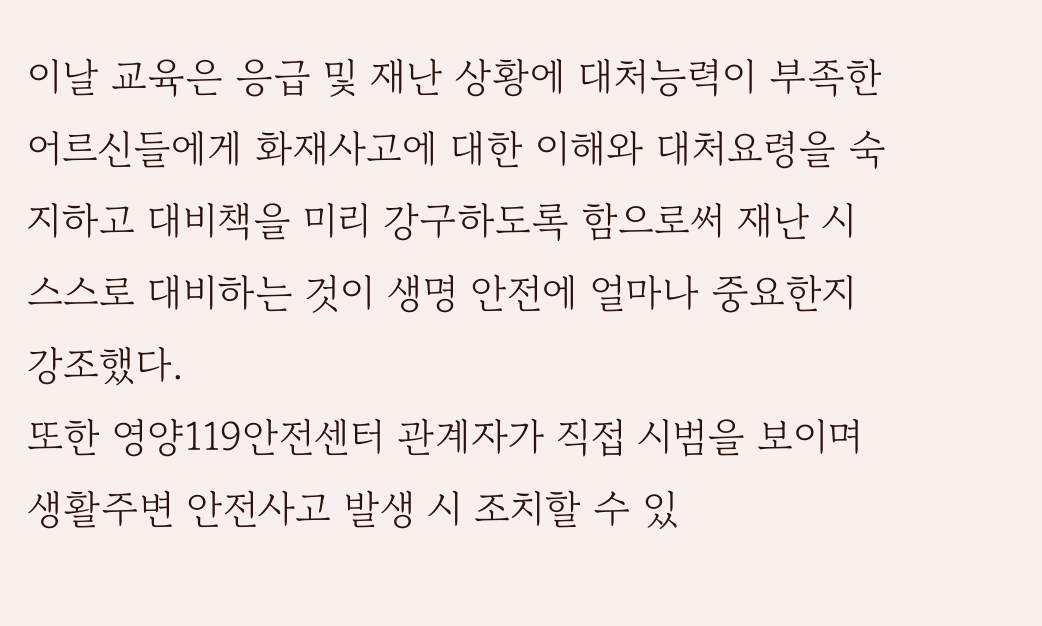이날 교육은 응급 및 재난 상황에 대처능력이 부족한 어르신들에게 화재사고에 대한 이해와 대처요령을 숙지하고 대비책을 미리 강구하도록 함으로써 재난 시 스스로 대비하는 것이 생명 안전에 얼마나 중요한지 강조했다.
또한 영양119안전센터 관계자가 직접 시범을 보이며 생활주변 안전사고 발생 시 조치할 수 있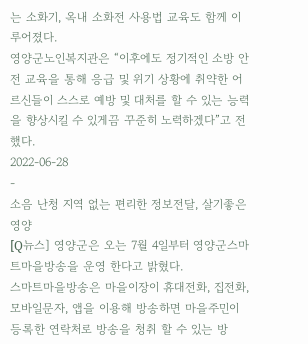는 소화기, 옥내 소화전 사용법 교육도 함께 이루어졌다.
영양군노인복지관은 “이후에도 정기적인 소방 안전 교육을 통해 응급 및 위기 상황에 취약한 어르신들이 스스로 예방 및 대처를 할 수 있는 능력을 향상시킬 수 있게끔 꾸준히 노력하겠다”고 전했다.
2022-06-28
-
소음 난청 지역 없는 편리한 정보전달, 살기좋은 영양
[Q뉴스] 영양군은 오는 7월 4일부터 영양군스마트마을방송을 운영 한다고 밝혔다.
스마트마을방송은 마을이장이 휴대전화, 집전화, 모바일문자, 앱을 이용해 방송하면 마을주민이 등록한 연락처로 방송을 청취 할 수 있는 방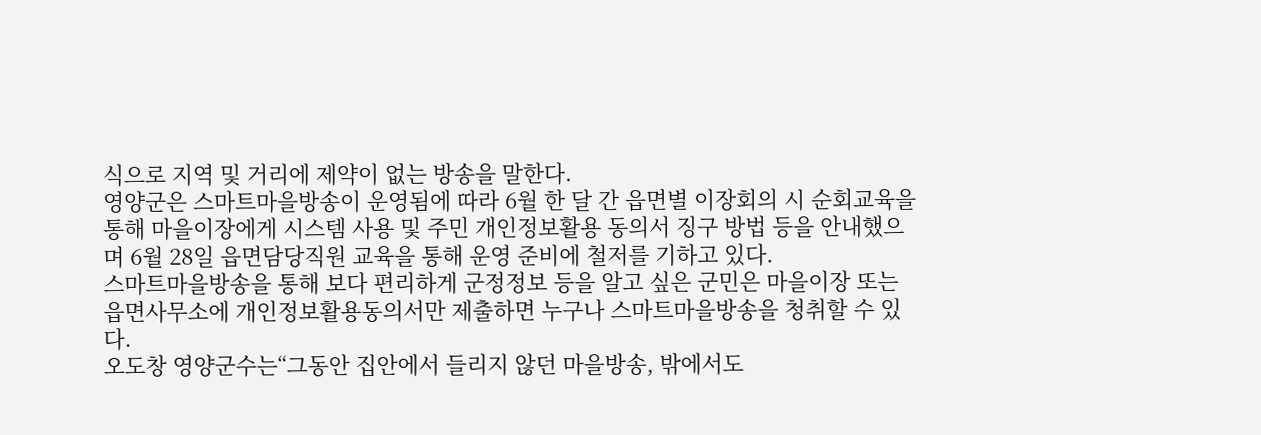식으로 지역 및 거리에 제약이 없는 방송을 말한다.
영양군은 스마트마을방송이 운영됨에 따라 6월 한 달 간 읍면별 이장회의 시 순회교육을 통해 마을이장에게 시스템 사용 및 주민 개인정보활용 동의서 징구 방법 등을 안내했으며 6월 28일 읍면담당직원 교육을 통해 운영 준비에 철저를 기하고 있다.
스마트마을방송을 통해 보다 편리하게 군정정보 등을 알고 싶은 군민은 마을이장 또는 읍면사무소에 개인정보활용동의서만 제출하면 누구나 스마트마을방송을 청취할 수 있다.
오도창 영양군수는“그동안 집안에서 들리지 않던 마을방송, 밖에서도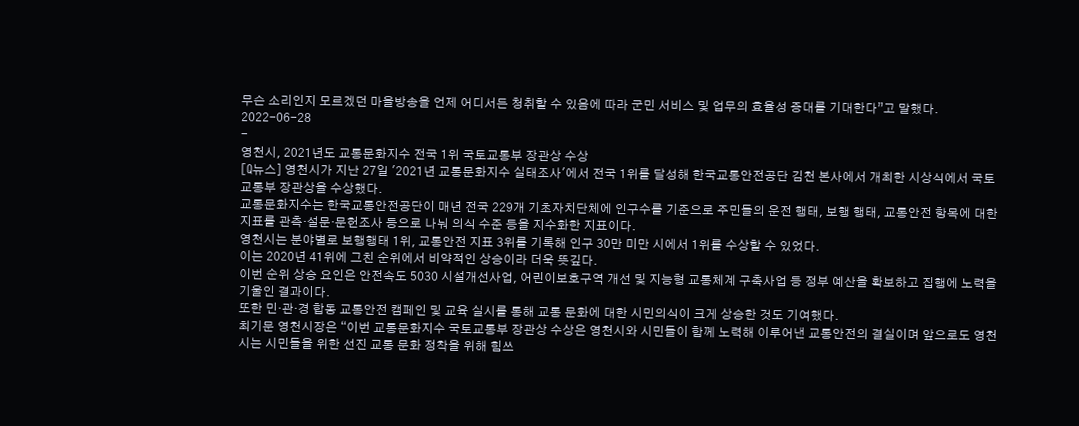무슨 소리인지 모르겠던 마을방송을 언제 어디서든 청취할 수 있음에 따라 군민 서비스 및 업무의 효율성 증대를 기대한다”고 말했다.
2022-06-28
-
영천시, 2021년도 교통문화지수 전국 1위 국토교통부 장관상 수상
[Q뉴스] 영천시가 지난 27일 '2021년 교통문화지수 실태조사'에서 전국 1위를 달성해 한국교통안전공단 김천 본사에서 개최한 시상식에서 국토교통부 장관상을 수상했다.
교통문화지수는 한국교통안전공단이 매년 전국 229개 기초자치단체에 인구수를 기준으로 주민들의 운전 행태, 보행 행태, 교통안전 항목에 대한 지표를 관측·설문·문헌조사 등으로 나눠 의식 수준 등을 지수화한 지표이다.
영천시는 분야별로 보행행태 1위, 교통안전 지표 3위를 기록해 인구 30만 미만 시에서 1위를 수상할 수 있었다.
이는 2020년 41위에 그친 순위에서 비약적인 상승이라 더욱 뜻깊다.
이번 순위 상승 요인은 안전속도 5030 시설개선사업, 어린이보호구역 개선 및 지능형 교통체계 구축사업 등 정부 예산을 확보하고 집행에 노력을 기울인 결과이다.
또한 민·관·경 합동 교통안전 캠페인 및 교육 실시를 통해 교통 문화에 대한 시민의식이 크게 상승한 것도 기여했다.
최기문 영천시장은 “이번 교통문화지수 국토교통부 장관상 수상은 영천시와 시민들이 함께 노력해 이루어낸 교통안전의 결실이며 앞으로도 영천시는 시민들을 위한 선진 교통 문화 정착을 위해 힘쓰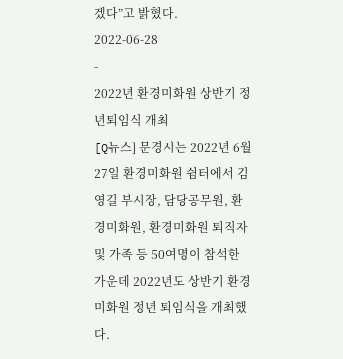겠다”고 밝혔다.
2022-06-28
-
2022년 환경미화원 상반기 정년퇴임식 개최
[Q뉴스] 문경시는 2022년 6월 27일 환경미화원 쉼터에서 김영길 부시장, 담당공무원, 환경미화원, 환경미화원 퇴직자 및 가족 등 50여명이 참석한 가운데 2022년도 상반기 환경미화원 정년 퇴임식을 개최했다.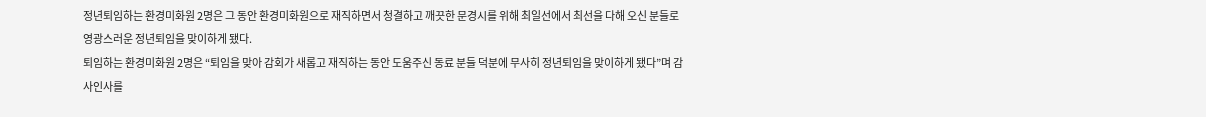정년퇴임하는 환경미화원 2명은 그 동안 환경미화원으로 재직하면서 청결하고 깨끗한 문경시를 위해 최일선에서 최선을 다해 오신 분들로 영광스러운 정년퇴임을 맞이하게 됐다.
퇴임하는 환경미화원 2명은 “퇴임을 맞아 감회가 새롭고 재직하는 동안 도움주신 동료 분들 덕분에 무사히 정년퇴임을 맞이하게 됐다”며 감사인사를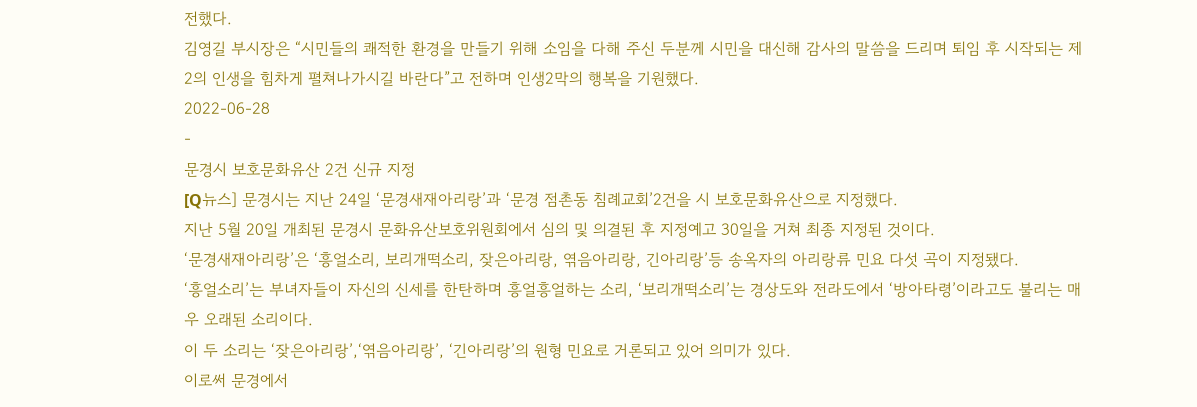전했다.
김영길 부시장은 “시민들의 쾌적한 환경을 만들기 위해 소임을 다해 주신 두분께 시민을 대신해 감사의 말씀을 드리며 퇴임 후 시작되는 제2의 인생을 힘차게 펼쳐나가시길 바란다”고 전하며 인생2막의 행복을 기원했다.
2022-06-28
-
문경시 보호문화유산 2건 신규 지정
[Q뉴스] 문경시는 지난 24일 ‘문경새재아리랑’과 ‘문경 점촌동 침례교회’2건을 시 보호문화유산으로 지정했다.
지난 5월 20일 개최된 문경시 문화유산보호위원회에서 심의 및 의결된 후 지정예고 30일을 거쳐 최종 지정된 것이다.
‘문경새재아리랑’은 ‘흥얼소리, 보리개떡소리, 잦은아리랑, 엮음아리랑, 긴아리랑’등 송옥자의 아리랑류 민요 다섯 곡이 지정됐다.
‘흥얼소리’는 부녀자들이 자신의 신세를 한탄하며 흥얼흥얼하는 소리, ‘보리개떡소리’는 경상도와 전라도에서 ‘방아타령’이라고도 불리는 매우 오래된 소리이다.
이 두 소리는 ‘잦은아리랑’,‘엮음아리랑’, ‘긴아리랑’의 원형 민요로 거론되고 있어 의미가 있다.
이로써 문경에서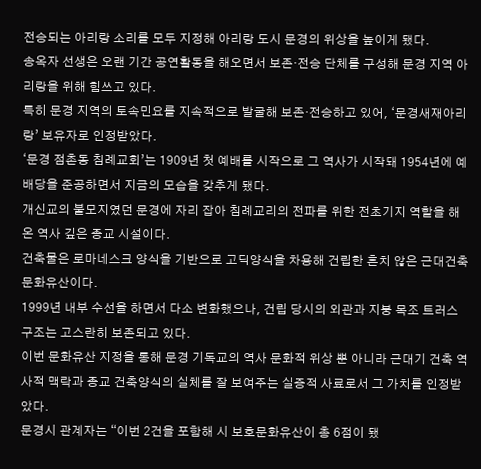전승되는 아리랑 소리를 모두 지정해 아리랑 도시 문경의 위상을 높이게 됐다.
송옥자 선생은 오랜 기간 공연활동을 해오면서 보존·전승 단체를 구성해 문경 지역 아리랑을 위해 힘쓰고 있다.
특히 문경 지역의 토속민요를 지속적으로 발굴해 보존·전승하고 있어, ‘문경새재아리랑’ 보유자로 인정받았다.
‘문경 점촌동 침례교회’는 1909년 첫 예배를 시작으로 그 역사가 시작돼 1954년에 예배당을 준공하면서 지금의 모습을 갖추게 됐다.
개신교의 불모지였던 문경에 자리 잡아 침례교리의 전파를 위한 전초기지 역할을 해 온 역사 깊은 종교 시설이다.
건축물은 로마네스크 양식을 기반으로 고딕양식을 차용해 건립한 흔치 않은 근대건축문화유산이다.
1999년 내부 수선을 하면서 다소 변화했으나, 건립 당시의 외관과 지붕 목조 트러스 구조는 고스란히 보존되고 있다.
이번 문화유산 지정을 통해 문경 기독교의 역사 문화적 위상 뿐 아니라 근대기 건축 역사적 맥락과 종교 건축양식의 실체를 잘 보여주는 실증적 사료로서 그 가치를 인정받았다.
문경시 관계자는 “이번 2건을 포함해 시 보호문화유산이 총 6점이 됐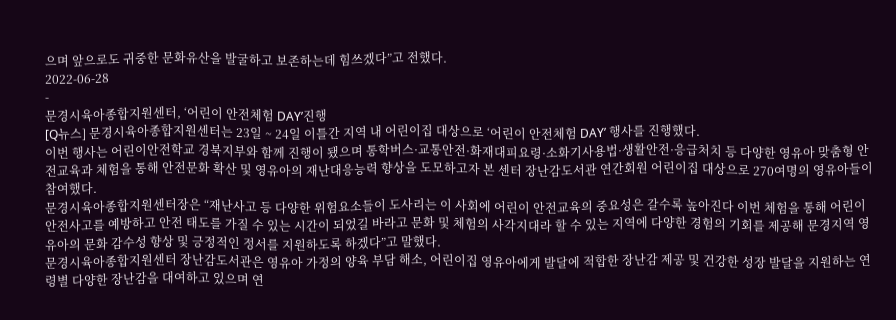으며 앞으로도 귀중한 문화유산을 발굴하고 보존하는데 힘쓰겠다”고 전했다.
2022-06-28
-
문경시육아종합지원센터, ‘어린이 안전체험 DAY’진행
[Q뉴스] 문경시육아종합지원센터는 23일 ~ 24일 이틀간 지역 내 어린이집 대상으로 ‘어린이 안전체험 DAY’ 행사를 진행했다.
이번 행사는 어린이안전학교 경북지부와 함께 진행이 됐으며 통학버스·교통안전·화재대피요령·소화기사용법·생활안전·응급처치 등 다양한 영유아 맞춤형 안전교육과 체험을 통해 안전문화 확산 및 영유아의 재난대응능력 향상을 도모하고자 본 센터 장난감도서관 연간회원 어린이집 대상으로 270여명의 영유아들이 참여했다.
문경시육아종합지원센터장은 “재난사고 등 다양한 위험요소들이 도사리는 이 사회에 어린이 안전교육의 중요성은 갈수록 높아진다 이번 체험을 통해 어린이 안전사고를 예방하고 안전 태도를 가질 수 있는 시간이 되었길 바라고 문화 및 체험의 사각지대라 할 수 있는 지역에 다양한 경험의 기회를 제공해 문경지역 영유아의 문화 감수성 향상 및 긍정적인 정서를 지원하도록 하겠다”고 말했다.
문경시육아종합지원센터 장난감도서관은 영유아 가정의 양육 부담 해소, 어린이집 영유아에게 발달에 적합한 장난감 제공 및 건강한 성장 발달을 지원하는 연령별 다양한 장난감을 대여하고 있으며 연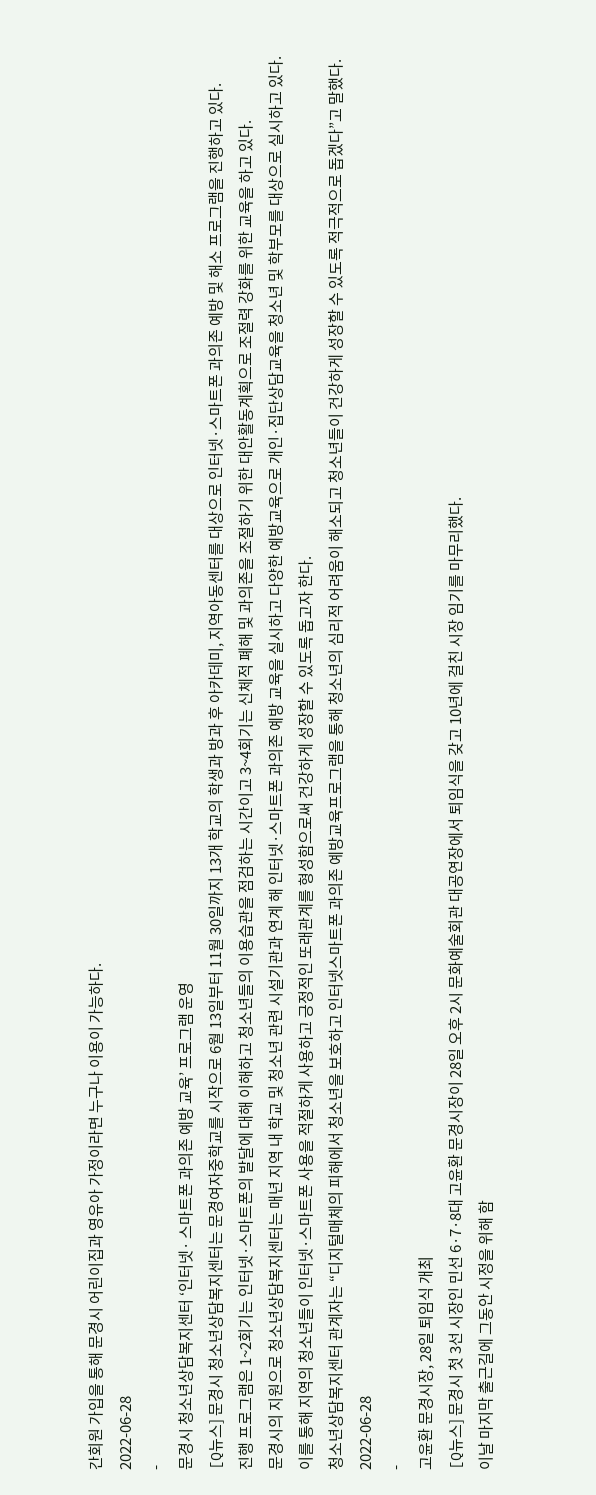간회원 가입을 통해 문경시 어린이집과 영유아 가정이라면 누구나 이용이 가능하다.
2022-06-28
-
문경시 청소년상담복지센터 ‘인터넷· 스마트폰 과의존 예방 교육’ 프로그램 운영
[Q뉴스] 문경시 청소년상담복지센터는 문경여자중학교를 시작으로 6월 13일부터 11월 30일까지 13개 학교의 학생과 방과 후 아카데미, 지역아동센터를 대상으로 인터넷·스마트폰 과의존 예방 및 해소 프로그램을 진행하고 있다.
진행 프로그램은 1~2회기는 인터넷·스마트폰의 발달에 대해 이해하고 청소년들의 이용습관을 점검하는 시간이고 3~4회기는 신체적 폐해 및 과의존을 조절하기 위한 대안활동계획으로 조절력 강화를 위한 교육을 하고 있다.
문경시의 지원으로 청소년상담복지센터는 매년 지역 내 학교 및 청소년 관련 시설기관과 연계 해 인터넷·스마트폰 과의존 예방 교육을 실시하고 다양한 예방교육으로 개인·집단상담교육을 청소년 및 학부모를 대상으로 실시하고 있다.
이를 통해 지역의 청소년들이 인터넷·스마트폰 사용을 적절하게 사용하고 긍정적인 또래관계를 형성함으로써 건강하게 성장할 수 있도록 돕고자 한다.
청소년상담복지센터 관계자는 “디지털매체의 피해에서 청소년을 보호하고 인터넷스마트폰 과의존 예방교육프로그램을 통해 청소년의 심리적 어려움이 해소되고 청소년들이 건강하게 성장할 수 있도록 적극적으로 돕겠다”고 말했다.
2022-06-28
-
고윤환 문경시장, 28일 퇴임식 개최
[Q뉴스] 문경시 첫 3선 시장인 민선 6·7·8대 고윤환 문경시장이 28일 오후 2시 문화예술회관 대공연장에서 퇴임식을 갖고 10년에 걸친 시장 임기를 마무리했다.
이날 마지막 출근길에 그동안 시정을 위해 함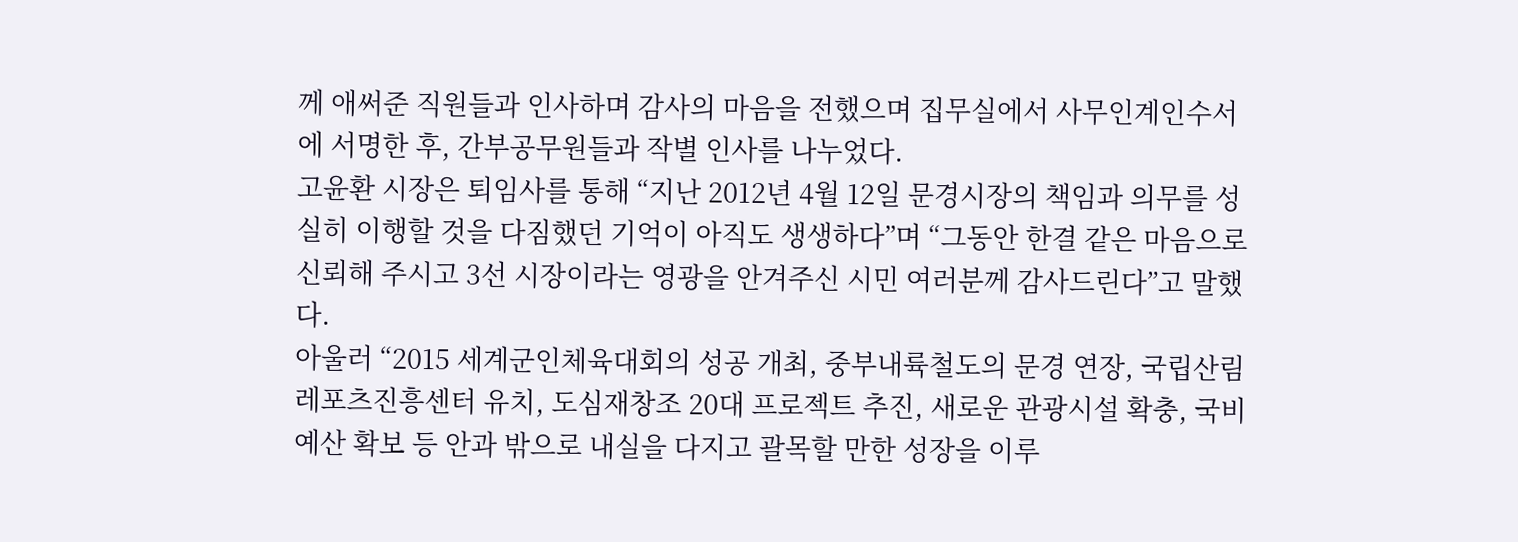께 애써준 직원들과 인사하며 감사의 마음을 전했으며 집무실에서 사무인계인수서에 서명한 후, 간부공무원들과 작별 인사를 나누었다.
고윤환 시장은 퇴임사를 통해 “지난 2012년 4월 12일 문경시장의 책임과 의무를 성실히 이행할 것을 다짐했던 기억이 아직도 생생하다”며 “그동안 한결 같은 마음으로 신뢰해 주시고 3선 시장이라는 영광을 안겨주신 시민 여러분께 감사드린다”고 말했다.
아울러 “2015 세계군인체육대회의 성공 개최, 중부내륙철도의 문경 연장, 국립산림레포츠진흥센터 유치, 도심재창조 20대 프로젝트 추진, 새로운 관광시설 확충, 국비 예산 확보 등 안과 밖으로 내실을 다지고 괄목할 만한 성장을 이루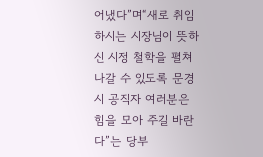어냈다”며“새로 취임하시는 시장님이 뜻하신 시정 철학을 펼쳐나갈 수 있도록 문경시 공직자 여러분은 힘을 모아 주길 바란다”는 당부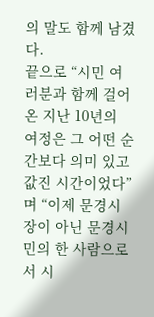의 말도 함께 남겼다.
끝으로 “시민 여러분과 함께 걸어온 지난 10년의 여정은 그 어떤 순간보다 의미 있고 값진 시간이었다”며 “이제 문경시장이 아닌 문경시민의 한 사람으로서 시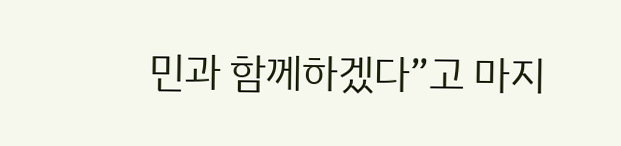민과 함께하겠다”고 마지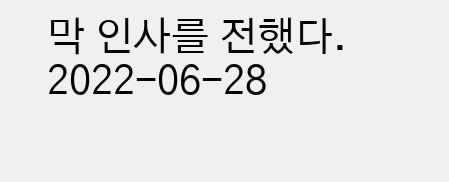막 인사를 전했다.
2022-06-28